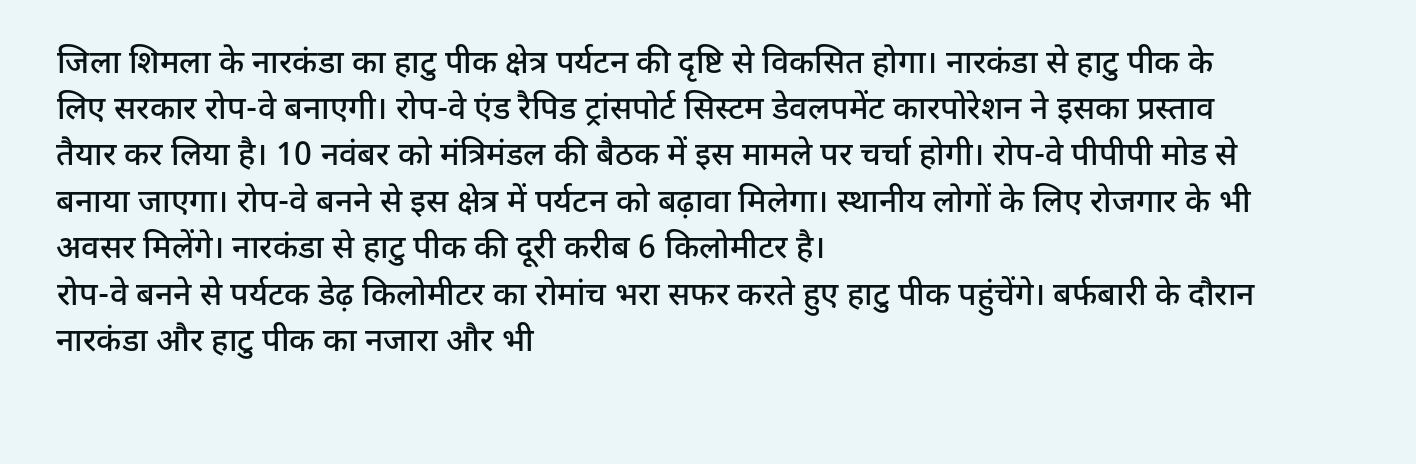जिला शिमला के नारकंडा का हाटु पीक क्षेत्र पर्यटन की दृष्टि से विकसित होगा। नारकंडा से हाटु पीक के लिए सरकार रोप-वे बनाएगी। रोप-वे एंड रैपिड ट्रांसपोर्ट सिस्टम डेवलपमेंट कारपोरेशन ने इसका प्रस्ताव तैयार कर लिया है। 10 नवंबर को मंत्रिमंडल की बैठक में इस मामले पर चर्चा होगी। रोप-वे पीपीपी मोड से बनाया जाएगा। रोप-वे बनने से इस क्षेत्र में पर्यटन को बढ़ावा मिलेगा। स्थानीय लोगों के लिए रोजगार के भी अवसर मिलेंगे। नारकंडा से हाटु पीक की दूरी करीब 6 किलोमीटर है।
रोप-वे बनने से पर्यटक डेढ़ किलोमीटर का रोमांच भरा सफर करते हुए हाटु पीक पहुंचेंगे। बर्फबारी के दौरान नारकंडा और हाटु पीक का नजारा और भी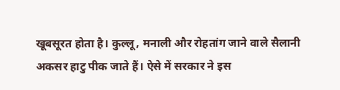खूबसूरत होता है। कुल्लू, मनाली और रोहतांग जाने वाले सैलानी अकसर हाटु पीक जाते हैं। ऐसे में सरकार ने इस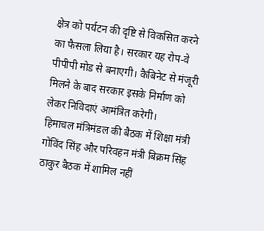क्षेत्र को पर्यटन की दृष्टि से विकसित करने का फैसला लिया है। सरकार यह रोप-वे पीपीपी मोड से बनाएगी। कैबिनेट से मंजूरी मिलने के बाद सरकार इसके निर्माण को लेकर निविदाएं आमंत्रित करेगी।
हिमाचल मंत्रिमंडल की बैठक में शिक्षा मंत्री गोविंद सिंह और परिवहन मंत्री बिक्रम सिंह ठाकुर बैठक में शामिल नहीं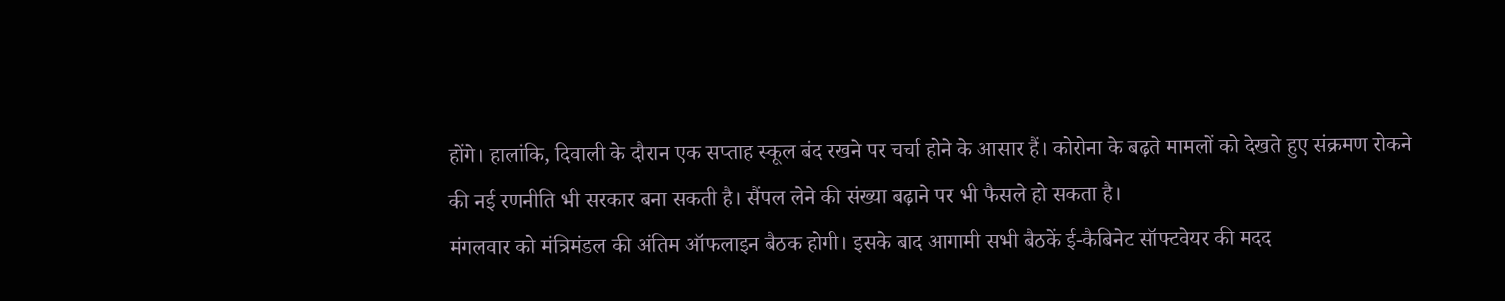होंगे। हालांकि, दिवाली के दौरान एक सप्ताह स्कूल बंद रखने पर चर्चा होने के आसार हैं। कोरोना के बढ़ते मामलों को देखते हुए संक्रमण रोकने की नई रणनीति भी सरकार बना सकती है। सैंपल लेने की संख्या बढ़ाने पर भी फैसले हो सकता है।
मंगलवार को मंत्रिमंडल की अंतिम ऑफलाइन बैठक होगी। इसके बाद आगामी सभी बैठकें ई-कैबिनेट सॉफ्टवेयर की मदद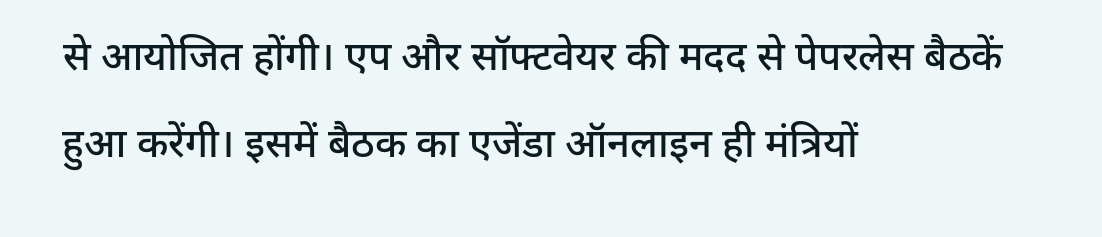से आयोजित होंगी। एप और सॉफ्टवेयर की मदद से पेपरलेस बैठकें हुआ करेंगी। इसमें बैठक का एजेंडा ऑनलाइन ही मंत्रियों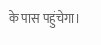के पास पहुंचेगा।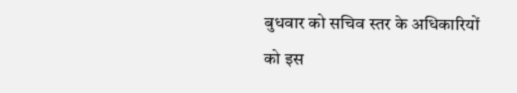बुधवार को सचिव स्तर के अधिकारियों को इस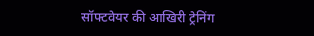सॉफ्टवेयर की आखिरी ट्रेनिंग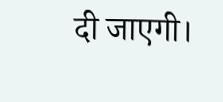दी जाएगी।